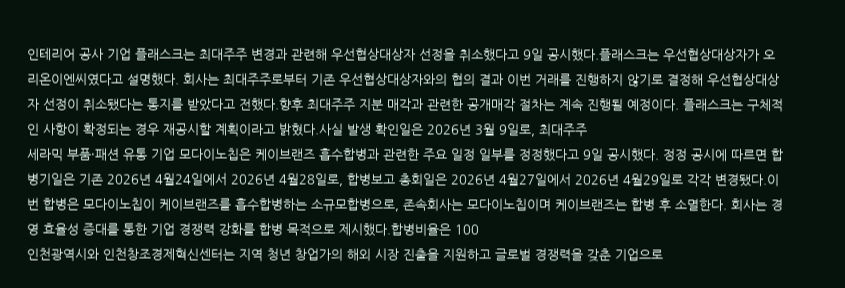인테리어 공사 기업 플래스크는 최대주주 변경과 관련해 우선협상대상자 선정을 취소했다고 9일 공시했다.플래스크는 우선협상대상자가 오리온이엔씨였다고 설명했다. 회사는 최대주주로부터 기존 우선협상대상자와의 협의 결과 이번 거래를 진행하지 않기로 결정해 우선협상대상자 선정이 취소됐다는 통지를 받았다고 전했다.향후 최대주주 지분 매각과 관련한 공개매각 절차는 계속 진행될 예정이다. 플래스크는 구체적인 사항이 확정되는 경우 재공시할 계획이라고 밝혔다.사실 발생 확인일은 2026년 3월 9일로, 최대주주
세라믹 부품·패션 유통 기업 모다이노칩은 케이브랜즈 흡수합병과 관련한 주요 일정 일부를 정정했다고 9일 공시했다. 정정 공시에 따르면 합병기일은 기존 2026년 4월24일에서 2026년 4월28일로, 합병보고 총회일은 2026년 4월27일에서 2026년 4월29일로 각각 변경됐다.이번 합병은 모다이노칩이 케이브랜즈를 흡수합병하는 소규모합병으로, 존속회사는 모다이노칩이며 케이브랜즈는 합병 후 소멸한다. 회사는 경영 효율성 증대를 통한 기업 경쟁력 강화를 합병 목적으로 제시했다.합병비율은 100
인천광역시와 인천창조경제혁신센터는 지역 청년 창업가의 해외 시장 진출을 지원하고 글로벌 경쟁력을 갖춘 기업으로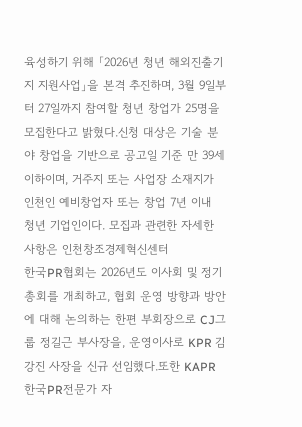육성하기 위해 「2026년 청년 해외진출기지 지원사업」을 본격 추진하며, 3월 9일부터 27일까지 참여할 청년 창업가 25명을 모집한다고 밝혔다.신청 대상은 기술 분야 창업을 기반으로 공고일 기준 만 39세 이하이며, 거주지 또는 사업장 소재지가 인천인 예비창업자 또는 창업 7년 이내 청년 기업인이다. 모집과 관련한 자세한 사항은 인천창조경제혁신센터
한국PR협회는 2026년도 이사회 및 정기총회를 개최하고, 협회 운영 방향과 방안에 대해 논의하는 한편 부회장으로 CJ그룹 정길근 부사장을, 운영이사로 KPR 김강진 사장을 신규 선임했다.또한 KAPR 한국PR전문가 자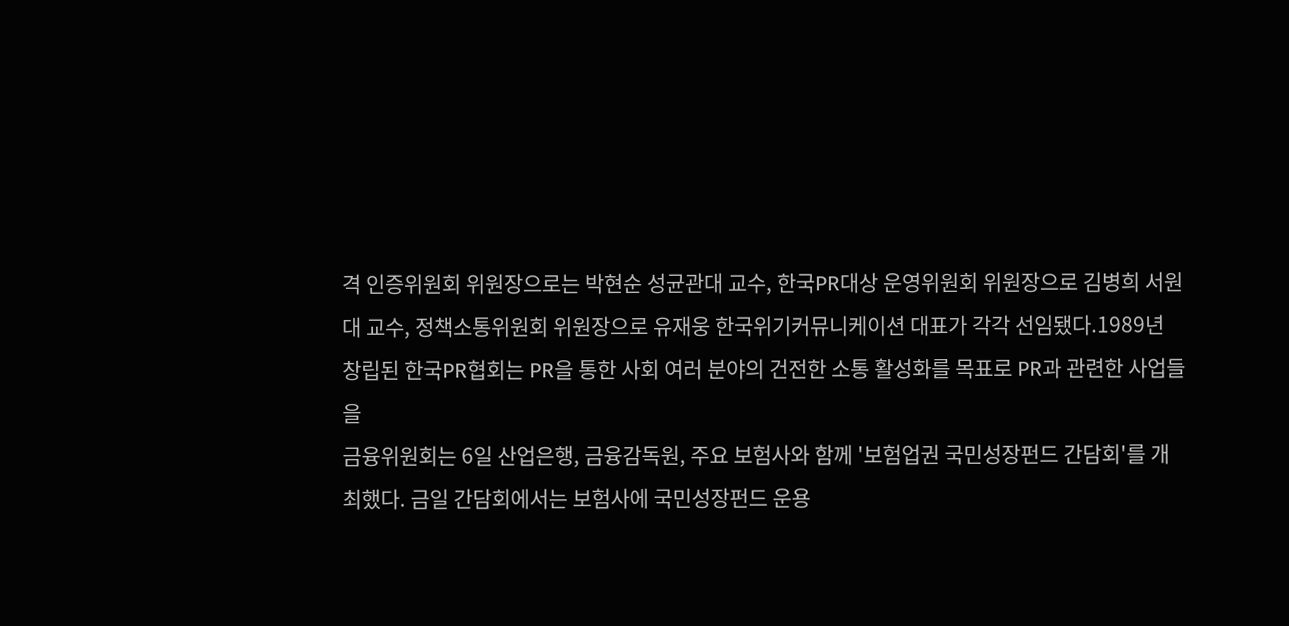격 인증위원회 위원장으로는 박현순 성균관대 교수, 한국PR대상 운영위원회 위원장으로 김병희 서원대 교수, 정책소통위원회 위원장으로 유재웅 한국위기커뮤니케이션 대표가 각각 선임됐다.1989년 창립된 한국PR협회는 PR을 통한 사회 여러 분야의 건전한 소통 활성화를 목표로 PR과 관련한 사업들을
금융위원회는 6일 산업은행, 금융감독원, 주요 보험사와 함께 '보험업권 국민성장펀드 간담회'를 개최했다. 금일 간담회에서는 보험사에 국민성장펀드 운용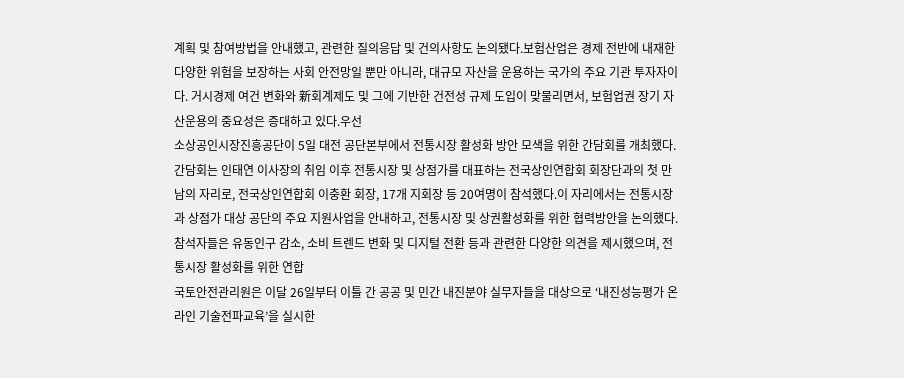계획 및 참여방법을 안내했고, 관련한 질의응답 및 건의사항도 논의됐다.보험산업은 경제 전반에 내재한 다양한 위험을 보장하는 사회 안전망일 뿐만 아니라, 대규모 자산을 운용하는 국가의 주요 기관 투자자이다. 거시경제 여건 변화와 新회계제도 및 그에 기반한 건전성 규제 도입이 맞물리면서, 보험업권 장기 자산운용의 중요성은 증대하고 있다.우선
소상공인시장진흥공단이 5일 대전 공단본부에서 전통시장 활성화 방안 모색을 위한 간담회를 개최했다.간담회는 인태연 이사장의 취임 이후 전통시장 및 상점가를 대표하는 전국상인연합회 회장단과의 첫 만남의 자리로, 전국상인연합회 이충환 회장, 17개 지회장 등 20여명이 참석했다.이 자리에서는 전통시장과 상점가 대상 공단의 주요 지원사업을 안내하고, 전통시장 및 상권활성화를 위한 협력방안을 논의했다.참석자들은 유동인구 감소, 소비 트렌드 변화 및 디지털 전환 등과 관련한 다양한 의견을 제시했으며, 전통시장 활성화를 위한 연합
국토안전관리원은 이달 26일부터 이틀 간 공공 및 민간 내진분야 실무자들을 대상으로 ‘내진성능평가 온라인 기술전파교육’을 실시한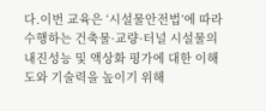다.이번 교육은 ‘시설물안전법’에 따라 수행하는 건축물·교량·터널 시설물의 내진성능 및 액상화 평가에 대한 이해도와 기술력을 높이기 위해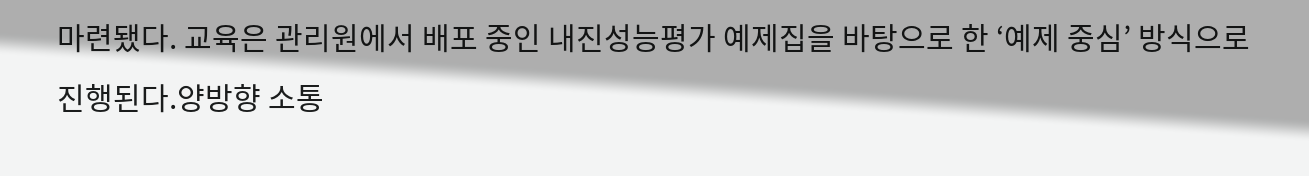마련됐다. 교육은 관리원에서 배포 중인 내진성능평가 예제집을 바탕으로 한 ‘예제 중심’ 방식으로 진행된다.양방향 소통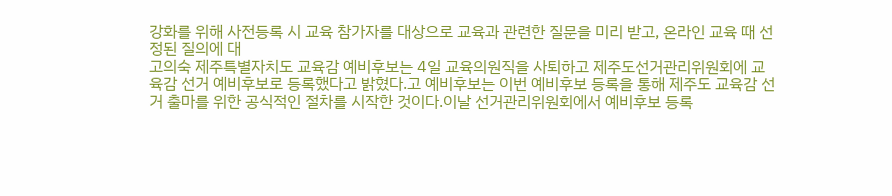강화를 위해 사전등록 시 교육 참가자를 대상으로 교육과 관련한 질문을 미리 받고, 온라인 교육 때 선정된 질의에 대
고의숙 제주특별자치도 교육감 예비후보는 4일 교육의원직을 사퇴하고 제주도선거관리위원회에 교육감 선거 예비후보로 등록했다고 밝혔다.고 예비후보는 이번 예비후보 등록을 통해 제주도 교육감 선거 출마를 위한 공식적인 절차를 시작한 것이다.이날 선거관리위원회에서 예비후보 등록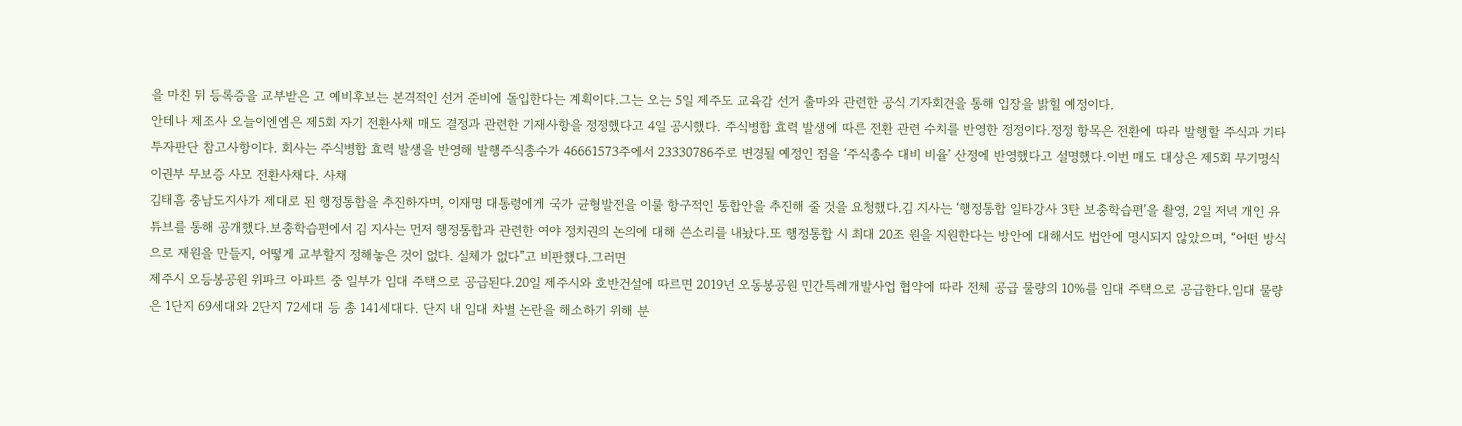을 마친 뒤 등록증을 교부받은 고 예비후보는 본격적인 선거 준비에 돌입한다는 계획이다.그는 오는 5일 제주도 교육감 선거 출마와 관련한 공식 기자회견을 통해 입장을 밝힐 예정이다.
안테나 제조사 오늘이엔엠은 제5회 자기 전환사채 매도 결정과 관련한 기재사항을 정정했다고 4일 공시했다. 주식병합 효력 발생에 따른 전환 관련 수치를 반영한 정정이다.정정 항목은 전환에 따라 발행할 주식과 기타 투자판단 참고사항이다. 회사는 주식병합 효력 발생을 반영해 발행주식총수가 46661573주에서 23330786주로 변경될 예정인 점을 ‘주식총수 대비 비율’ 산정에 반영했다고 설명했다.이번 매도 대상은 제5회 무기명식 이권부 무보증 사모 전환사채다. 사채
김태흠 충남도지사가 제대로 된 행정통합을 추진하자며, 이재명 대통령에게 국가 균형발전을 이룰 항구적인 통합안을 추진해 줄 것을 요청했다.김 지사는 ‘행정통합 일타강사 3탄 보충학습편’을 촬영, 2일 저녁 개인 유튜브를 통해 공개했다.보충학습편에서 김 지사는 먼저 행정통합과 관련한 여야 정치권의 논의에 대해 쓴소리를 내놨다.또 행정통합 시 최대 20조 원을 지원한다는 방안에 대해서도 법안에 명시되지 않았으며, “어떤 방식으로 재원을 만들지, 어떻게 교부할지 정해놓은 것이 없다. 실체가 없다”고 비판했다.그러면
제주시 오등봉공원 위파크 아파트 중 일부가 임대 주택으로 공급된다.20일 제주시와 호반건설에 따르면 2019년 오동봉공원 민간특례개발사업 협약에 따라 전체 공급 물량의 10%를 임대 주택으로 공급한다.임대 물량은 1단지 69세대와 2단지 72세대 등 총 141세대다. 단지 내 임대 차별 논란을 해소하기 위해 분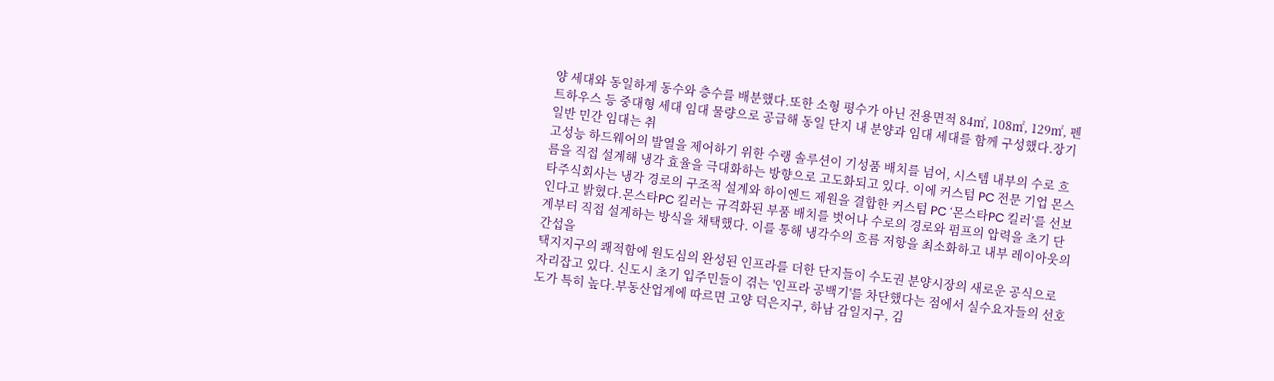양 세대와 동일하게 동수와 층수를 배분했다.또한 소형 평수가 아닌 전용면적 84㎡, 108㎡, 129㎡, 펜트하우스 등 중대형 세대 임대 물량으로 공급해 동일 단지 내 분양과 임대 세대를 함께 구성했다.장기일반 민간 임대는 취
고성능 하드웨어의 발열을 제어하기 위한 수랭 솔루션이 기성품 배치를 넘어, 시스템 내부의 수로 흐름을 직접 설계해 냉각 효율을 극대화하는 방향으로 고도화되고 있다. 이에 커스텀 PC 전문 기업 몬스타주식회사는 냉각 경로의 구조적 설계와 하이엔드 제원을 결합한 커스텀 PC ‘몬스타PC 킬러’를 선보인다고 밝혔다.몬스타PC 킬러는 규격화된 부품 배치를 벗어나 수로의 경로와 펌프의 압력을 초기 단계부터 직접 설계하는 방식을 채택했다. 이를 통해 냉각수의 흐름 저항을 최소화하고 내부 레이아웃의 간섭을
택지지구의 쾌적함에 원도심의 완성된 인프라를 더한 단지들이 수도권 분양시장의 새로운 공식으로 자리잡고 있다. 신도시 초기 입주민들이 겪는 '인프라 공백기'를 차단했다는 점에서 실수요자들의 선호도가 특히 높다.부동산업계에 따르면 고양 덕은지구, 하남 감일지구, 김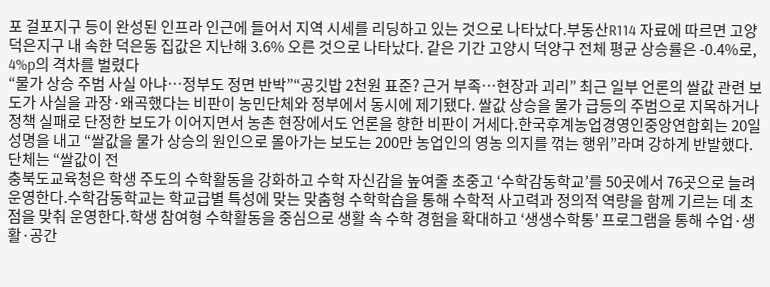포 걸포지구 등이 완성된 인프라 인근에 들어서 지역 시세를 리딩하고 있는 것으로 나타났다.부동산R114 자료에 따르면 고양 덕은지구 내 속한 덕은동 집값은 지난해 3.6% 오른 것으로 나타났다. 같은 기간 고양시 덕양구 전체 평균 상승률은 -0.4%로, 4%p의 격차를 벌렸다
“물가 상승 주범 사실 아냐…정부도 정면 반박”“공깃밥 2천원 표준? 근거 부족…현장과 괴리” 최근 일부 언론의 쌀값 관련 보도가 사실을 과장·왜곡했다는 비판이 농민단체와 정부에서 동시에 제기됐다. 쌀값 상승을 물가 급등의 주범으로 지목하거나 정책 실패로 단정한 보도가 이어지면서 농촌 현장에서도 언론을 향한 비판이 거세다.한국후계농업경영인중앙연합회는 20일 성명을 내고 “쌀값을 물가 상승의 원인으로 몰아가는 보도는 200만 농업인의 영농 의지를 꺾는 행위”라며 강하게 반발했다. 단체는 “쌀값이 전
충북도교육청은 학생 주도의 수학활동을 강화하고 수학 자신감을 높여줄 초중고 ‘수학감동학교’를 50곳에서 76곳으로 늘려 운영한다.수학감동학교는 학교급별 특성에 맞는 맞춤형 수학학습을 통해 수학적 사고력과 정의적 역량을 함께 기르는 데 초점을 맞춰 운영한다.학생 참여형 수학활동을 중심으로 생활 속 수학 경험을 확대하고 ‘생생수학통’ 프로그램을 통해 수업·생활·공간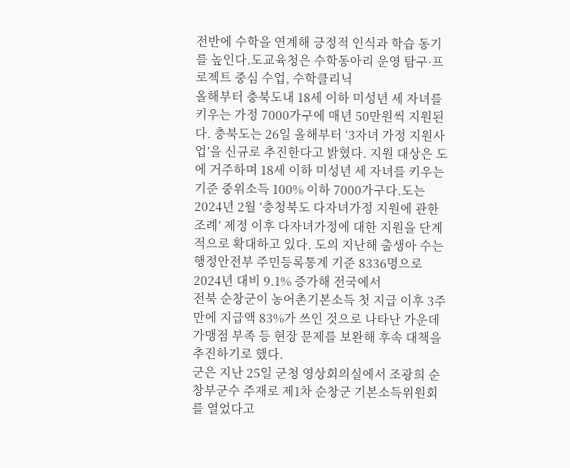전반에 수학을 연계해 긍정적 인식과 학습 동기를 높인다.도교육청은 수학동아리 운영 탐구·프로젝트 중심 수업, 수학클리닉
올해부터 충북도내 18세 이하 미성년 세 자녀를 키우는 가정 7000가구에 매년 50만원씩 지원된다. 충북도는 26일 올해부터 ‘3자녀 가정 지원사업’을 신규로 추진한다고 밝혔다. 지원 대상은 도에 거주하며 18세 이하 미성년 세 자녀를 키우는 기준 중위소득 100% 이하 7000가구다.도는 2024년 2월 ‘충청북도 다자녀가정 지원에 관한 조례’ 제정 이후 다자녀가정에 대한 지원을 단계적으로 확대하고 있다. 도의 지난해 출생아 수는 행정안전부 주민등록통계 기준 8336명으로 2024년 대비 9.1% 증가해 전국에서
전북 순창군이 농어촌기본소득 첫 지급 이후 3주 만에 지급액 83%가 쓰인 것으로 나타난 가운데 가맹점 부족 등 현장 문제를 보완해 후속 대책을 추진하기로 했다.
군은 지난 25일 군청 영상회의실에서 조광희 순창부군수 주재로 제1차 순창군 기본소득위원회를 열었다고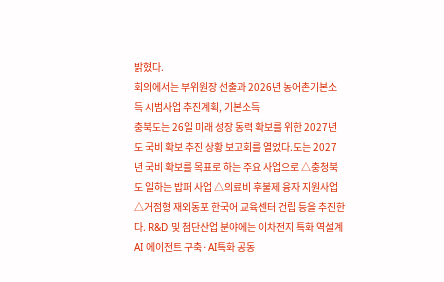밝혔다.
회의에서는 부위원장 선출과 2026년 농어촌기본소득 시범사업 추진계획, 기본소득
충북도는 26일 미래 성장 동력 확보를 위한 2027년도 국비 확보 추진 상황 보고회를 열었다.도는 2027년 국비 확보를 목표로 하는 주요 사업으로 △충청북도 일하는 밥퍼 사업 △의료비 후불제 융자 지원사업 △거점형 재외동포 한국어 교육센터 건립 등을 추진한다. R&D 및 첨단산업 분야에는 이차전지 특화 역설계 AI 에이전트 구축·AI특화 공동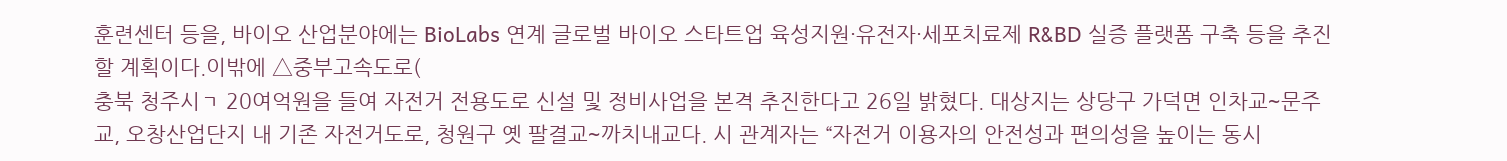훈련센터 등을, 바이오 산업분야에는 BioLabs 연계 글로벌 바이오 스타트업 육성지원·유전자·세포치료제 R&BD 실증 플랫폼 구축 등을 추진할 계획이다.이밖에 △중부고속도로(
충북 청주시ㄱ 20여억원을 들여 자전거 전용도로 신설 및 정비사업을 본격 추진한다고 26일 밝혔다. 대상지는 상당구 가덕면 인차교∼문주교, 오창산업단지 내 기존 자전거도로, 청원구 옛 팔결교∼까치내교다. 시 관계자는 “자전거 이용자의 안전성과 편의성을 높이는 동시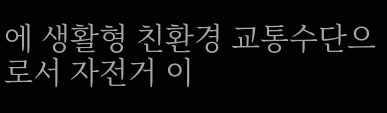에 생활형 친환경 교통수단으로서 자전거 이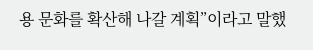용 문화를 확산해 나갈 계획”이라고 말했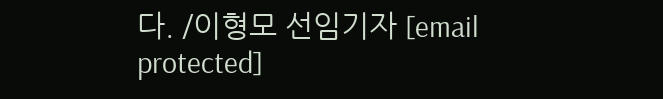다. /이형모 선임기자 [email protected]